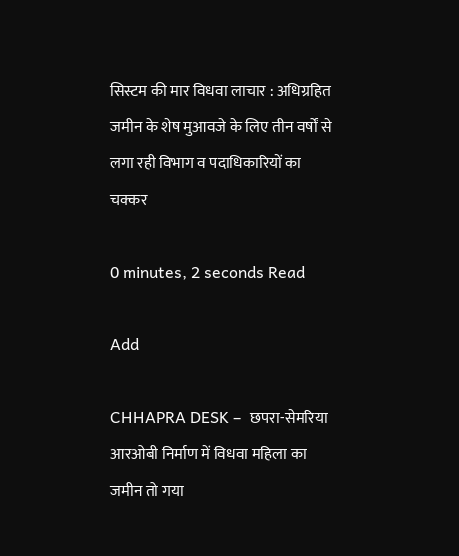सिस्टम की मार विधवा लाचार : अधिग्रहित जमीन के शेष मुआवजे के लिए तीन वर्षों से लगा रही विभाग व पदाधिकारियों का चक्कर

0 minutes, 2 seconds Read

Add

CHHAPRA DESK –  छपरा-सेमरिया आरओबी निर्माण में विधवा महिला का जमीन तो गया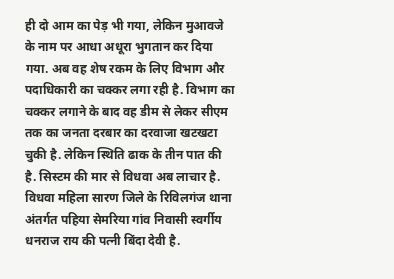ही दो आम का पेड़ भी गया, लेकिन मुआवजे के नाम पर आधा अधूरा भुगतान कर दिया गया. अब वह शेष रकम के लिए विभाग और पदाधिकारी का चक्कर लगा रही है. विभाग का चक्कर लगाने के बाद वह डीम से लेकर सीएम तक का जनता दरबार का दरवाजा खटखटा चुकी है. लेकिन स्थिति ढाक के तीन पात की है. सिस्टम की मार से विधवा अब लाचार है. विधवा महिला सारण जिले के रिविलगंज थाना अंतर्गत पहिया सेमरिया गांव निवासी स्वर्गीय धनराज राय की पत्नी बिंदा देवी है.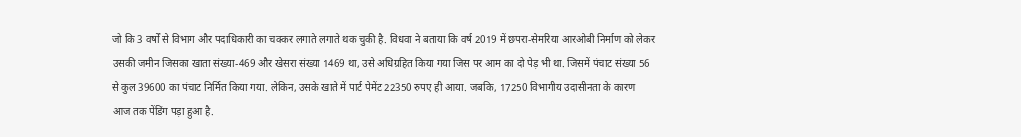जो कि 3 वर्षों से विभाग और पदाधिकारी का चक्कर लगाते लगाते थक चुकी है. विधवा ने बताया कि वर्ष 2019 में छपरा-सेमरिया आरओबी निर्माण को लेकर उसकी जमीन जिसका खाता संख्या-469 और खेसरा संख्या 1469 था, उसे अधिग्रहित किया गया जिस पर आम का दो पेड़ भी था. जिसमें पंचाट संख्या 56 से कुल 39600 का पंचाट निर्मित किया गया. लेकिन, उसके खाते में पार्ट पेमेंट 22350 रुपए ही आया. जबकि, 17250 विभागीय उदासीनता के कारण आज तक पेंडिंग पड़ा हुआ है.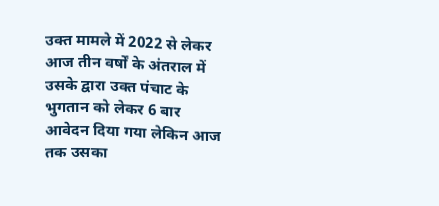उक्त मामले में 2022 से लेकर आज तीन वर्षों के अंतराल में उसके द्वारा उक्त पंचाट के भुगतान को लेकर 6 बार आवेदन दिया गया लेकिन आज तक उसका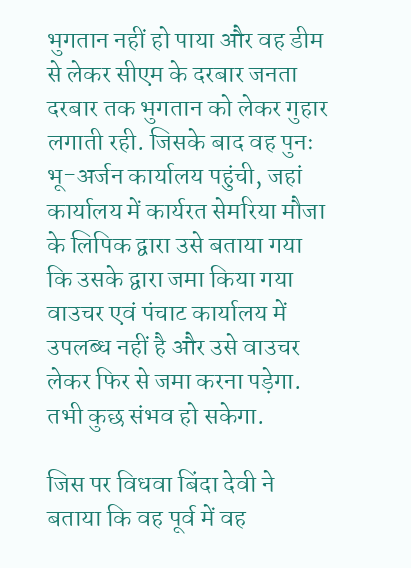भुगतान नहीं हो पाया और वह डीम से लेकर सीएम के दरबार जनता दरबार तक भुगतान को लेकर गुहार लगाती रही. जिसके बाद वह पुनः भू-अर्जन कार्यालय पहुंची, जहां कार्यालय में कार्यरत सेमरिया मौजा के लिपिक द्वारा उसे बताया गया कि उसके द्वारा जमा किया गया वाउचर एवं पंचाट कार्यालय में उपलब्ध नहीं है और उसे वाउचर लेकर फिर से जमा करना पड़ेगा. तभी कुछ संभव हो सकेगा.

जिस पर विधवा बिंदा देवी ने बताया कि वह पूर्व में वह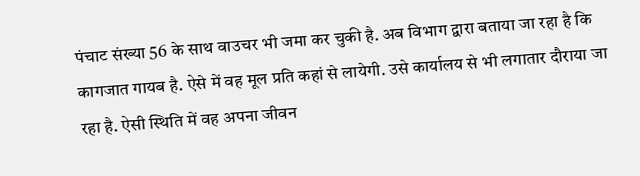पंचाट संख्या 56 के साथ वाउचर भी जमा कर चुकी है. अब विभाग द्वारा बताया जा रहा है कि कागजात गायब है. ऐसे में वह मूल प्रति कहां से लायेगी. उसे कार्यालय से भी लगातार दौराया जा रहा है. ऐसी स्थिति में वह अपना जीवन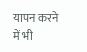यापन करने में भी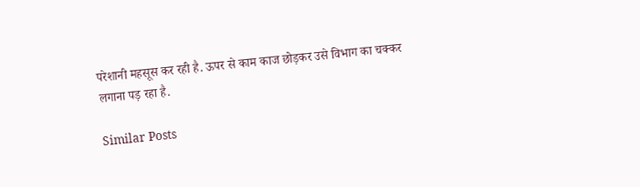परेशानी महसूस कर रही है. ऊपर से काम काज छोड़कर उसे विभाग का चक्कर लगाना पड़ रहा है.

Similar Posts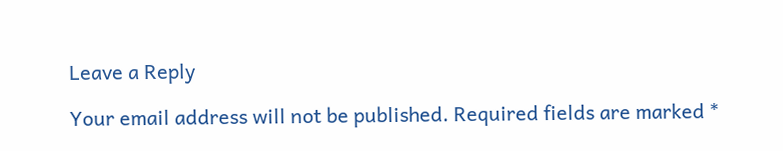Leave a Reply

Your email address will not be published. Required fields are marked *